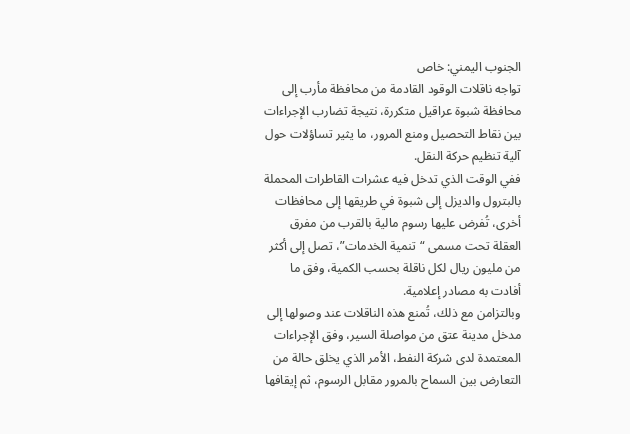الجنوب اليمني: خاص
تواجه ناقلات الوقود القادمة من محافظة مأرب إلى محافظة شبوة عراقيل متكررة، نتيجة تضارب الإجراءات بين نقاط التحصيل ومنع المرور، ما يثير تساؤلات حول آلية تنظيم حركة النقل.
ففي الوقت الذي تدخل فيه عشرات القاطرات المحملة بالبترول والديزل إلى شبوة في طريقها إلى محافظات أخرى، تُفرض عليها رسوم مالية بالقرب من مفرق العقلة تحت مسمى “تنمية الخدمات”، تصل إلى أكثر من مليون ريال لكل ناقلة بحسب الكمية، وفق ما أفادت به مصادر إعلامية.
وبالتزامن مع ذلك، تُمنع هذه الناقلات عند وصولها إلى مدخل مدينة عتق من مواصلة السير، وفق الإجراءات المعتمدة لدى شركة النفط، الأمر الذي يخلق حالة من التعارض بين السماح بالمرور مقابل الرسوم، ثم إيقافها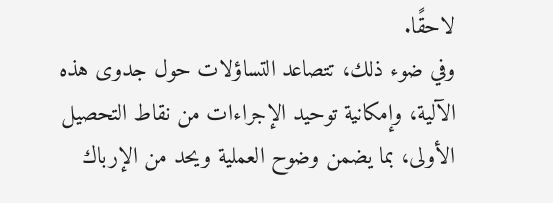لاحقًا.
وفي ضوء ذلك، تتصاعد التساؤلات حول جدوى هذه الآلية، وإمكانية توحيد الإجراءات من نقاط التحصيل الأولى، بما يضمن وضوح العملية ويحد من الإرباك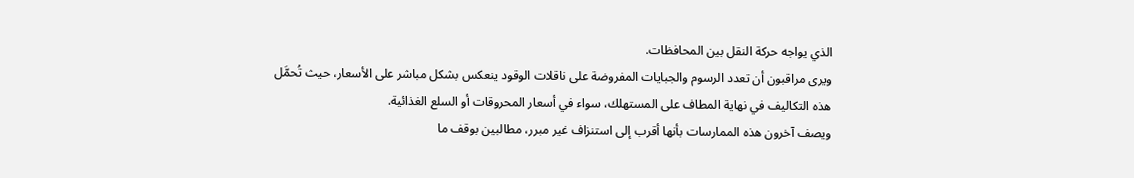الذي يواجه حركة النقل بين المحافظات.
ويرى مراقبون أن تعدد الرسوم والجبايات المفروضة على ناقلات الوقود ينعكس بشكل مباشر على الأسعار، حيث تُحمَّل هذه التكاليف في نهاية المطاف على المستهلك، سواء في أسعار المحروقات أو السلع الغذائية.
ويصف آخرون هذه الممارسات بأنها أقرب إلى استنزاف غير مبرر، مطالبين بوقف ما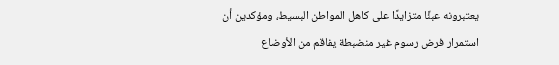يعتبرونه عبئًا متزايدًا على كاهل المواطن البسيط، ومؤكدين أن استمرار فرض رسوم غير منضبطة يفاقم من الأوضاع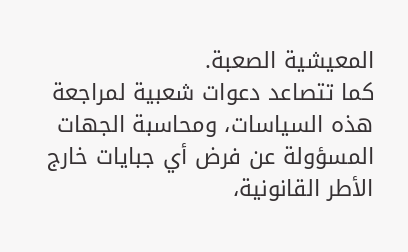المعيشية الصعبة.
كما تتصاعد دعوات شعبية لمراجعة هذه السياسات، ومحاسبة الجهات المسؤولة عن فرض أي جبايات خارج الأطر القانونية،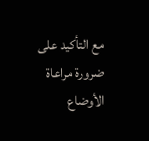مع التأكيد على ضرورة مراعاة الأوضاع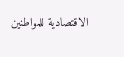الاقتصادية للمواطنين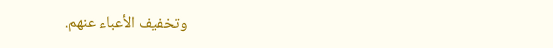وتخفيف الأعباء عنهم.